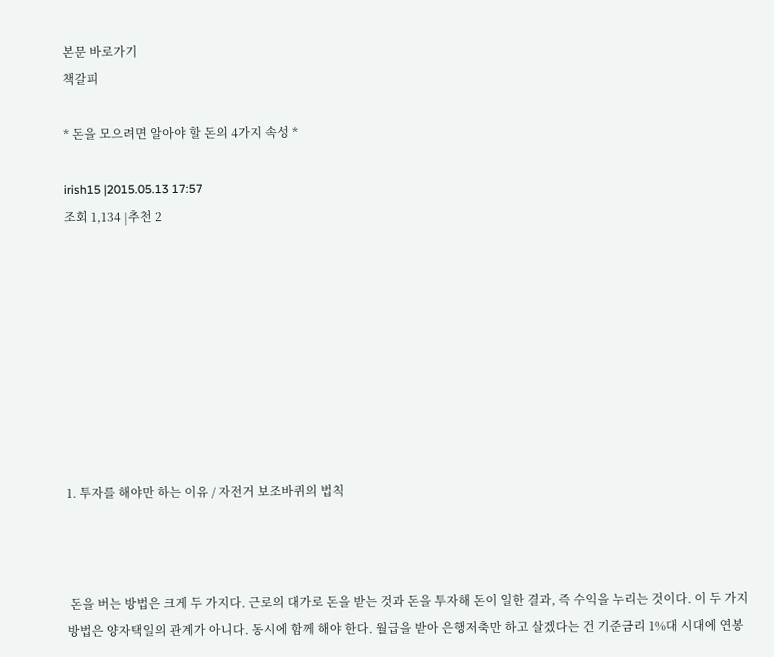본문 바로가기
책갈피

* 돈을 모으려면 알아야 할 돈의 4가지 속성 *

irish15 |2015.05.13 17:57
조회 1,134 |추천 2









1. 투자를 해야만 하는 이유 / 자전거 보조바퀴의 법칙



 돈을 버는 방법은 크게 두 가지다. 근로의 대가로 돈을 받는 것과 돈을 투자해 돈이 일한 결과, 즉 수익을 누리는 것이다. 이 두 가지 방법은 양자택일의 관계가 아니다. 동시에 함께 해야 한다. 월급을 받아 은행저축만 하고 살겠다는 건 기준금리 1%대 시대에 연봉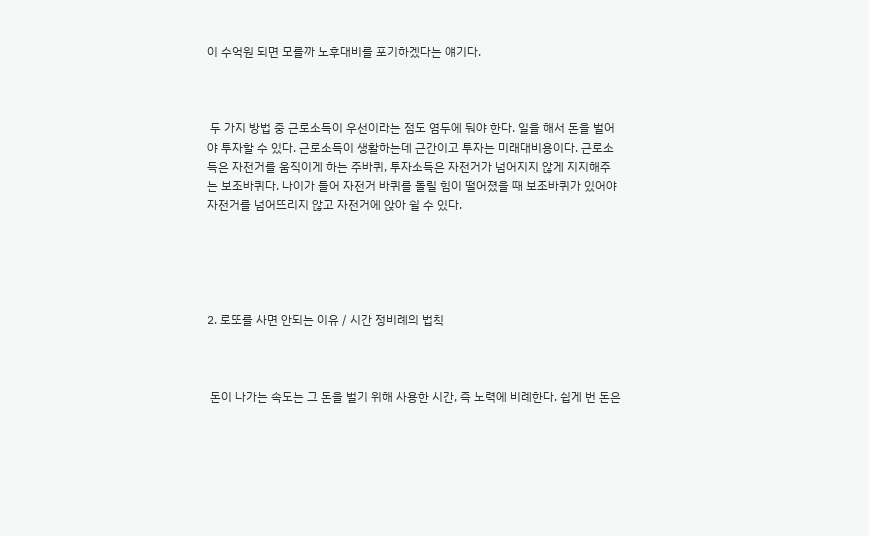이 수억원 되면 모를까 노후대비를 포기하겠다는 얘기다.



 두 가지 방법 중 근로소득이 우선이라는 점도 염두에 둬야 한다. 일을 해서 돈을 벌어야 투자할 수 있다. 근로소득이 생활하는데 근간이고 투자는 미래대비용이다. 근로소득은 자전거를 움직이게 하는 주바퀴, 투자소득은 자전거가 넘어지지 않게 지지해주는 보조바퀴다. 나이가 들어 자전거 바퀴를 돌릴 힘이 떨어졌을 때 보조바퀴가 있어야 자전거를 넘어뜨리지 않고 자전거에 앉아 쉴 수 있다.





2. 로또를 사면 안되는 이유 / 시간 정비례의 법칙



 돈이 나가는 속도는 그 돈을 벌기 위해 사용한 시간, 즉 노력에 비례한다. 쉽게 번 돈은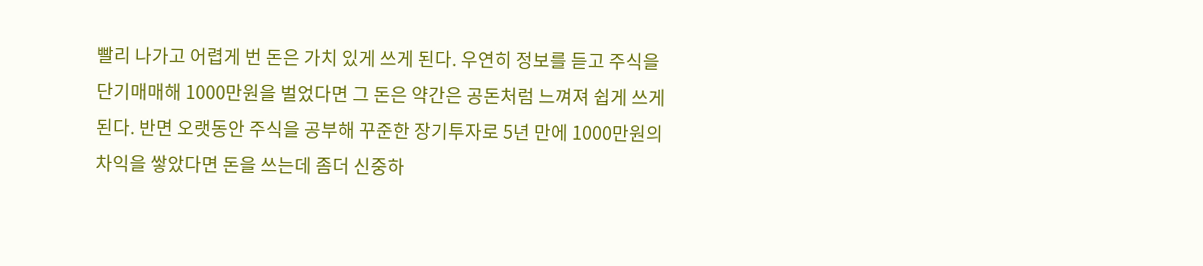빨리 나가고 어렵게 번 돈은 가치 있게 쓰게 된다. 우연히 정보를 듣고 주식을 단기매매해 1000만원을 벌었다면 그 돈은 약간은 공돈처럼 느껴져 쉽게 쓰게 된다. 반면 오랫동안 주식을 공부해 꾸준한 장기투자로 5년 만에 1000만원의 차익을 쌓았다면 돈을 쓰는데 좀더 신중하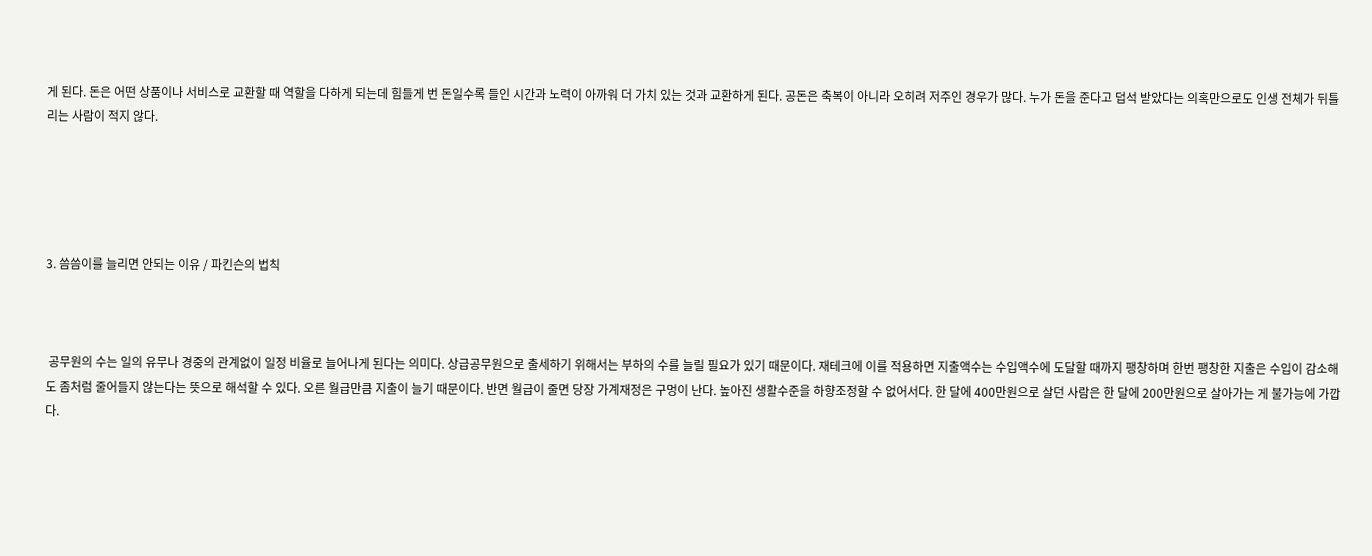게 된다. 돈은 어떤 상품이나 서비스로 교환할 때 역할을 다하게 되는데 힘들게 번 돈일수록 들인 시간과 노력이 아까워 더 가치 있는 것과 교환하게 된다. 공돈은 축복이 아니라 오히려 저주인 경우가 많다. 누가 돈을 준다고 덥석 받았다는 의혹만으로도 인생 전체가 뒤틀리는 사람이 적지 않다.





3. 씀씀이를 늘리면 안되는 이유 / 파킨슨의 법칙



 공무원의 수는 일의 유무나 경중의 관계없이 일정 비율로 늘어나게 된다는 의미다. 상급공무원으로 출세하기 위해서는 부하의 수를 늘릴 필요가 있기 때문이다. 재테크에 이를 적용하면 지출액수는 수입액수에 도달할 때까지 팽창하며 한번 팽창한 지출은 수입이 감소해도 좀처럼 줄어들지 않는다는 뜻으로 해석할 수 있다. 오른 월급만큼 지출이 늘기 때문이다. 반면 월급이 줄면 당장 가계재정은 구멍이 난다. 높아진 생활수준을 하향조정할 수 없어서다. 한 달에 400만원으로 살던 사람은 한 달에 200만원으로 살아가는 게 불가능에 가깝다.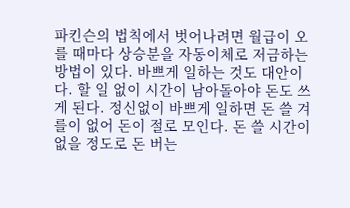파킨슨의 법칙에서 벗어나려면 월급이 오를 때마다 상승분을 자동이체로 저금하는 방법이 있다. 바쁘게 일하는 것도 대안이다. 할 일 없이 시간이 남아돌아야 돈도 쓰게 된다. 정신없이 바쁘게 일하면 돈 쓸 겨를이 없어 돈이 절로 모인다. 돈 쓸 시간이 없을 정도로 돈 버는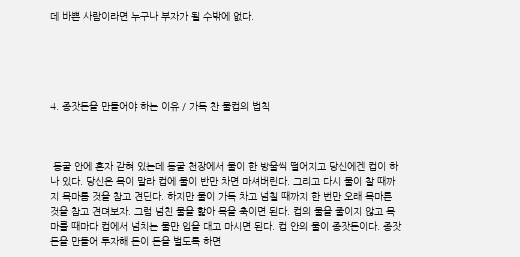데 바쁜 사람이라면 누구나 부자가 될 수밖에 없다.





4. 종잣돈을 만들어야 하는 이유 / 가득 찬 물컵의 법칙



 동굴 안에 혼자 갇혀 있는데 동굴 천장에서 물이 한 방울씩 떨어지고 당신에겐 컵이 하나 있다. 당신은 목이 말라 컵에 물이 반만 차면 마셔버린다. 그리고 다시 물이 찰 때까지 목마름 것을 참고 견딘다. 하지만 물이 가득 차고 넘칠 때까지 한 번만 오래 목마른 것을 참고 견뎌보자. 그럼 넘친 물을 핥아 목을 축이면 된다. 컵의 물을 줄이지 않고 목마를 때마다 컵에서 넘치는 물만 입을 대고 마시면 된다. 컵 안의 물이 종잣돈이다. 종잣돈을 만들어 투자해 돈이 돈을 벌도록 하면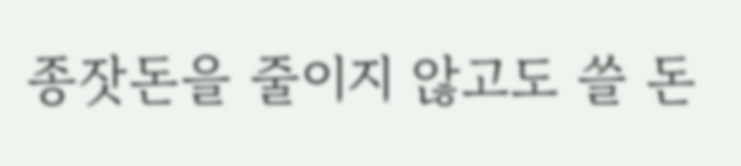종잣돈을 줄이지 않고도 쓸 돈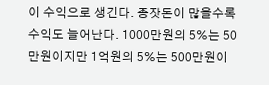이 수익으로 생긴다. 종잣돈이 많을수록 수익도 늘어난다. 1000만원의 5%는 50만원이지만 1억원의 5%는 500만원이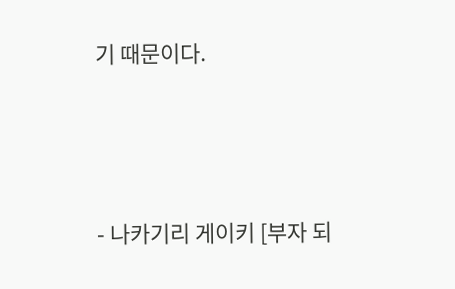기 때문이다.



- 나카기리 게이키 [부자 되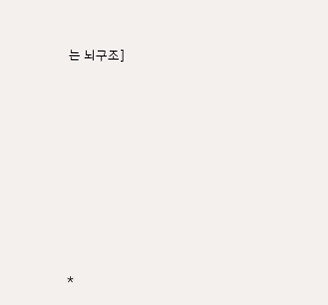는 뇌구조]









*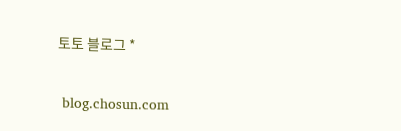토토 블로그 *

 blog.chosun.com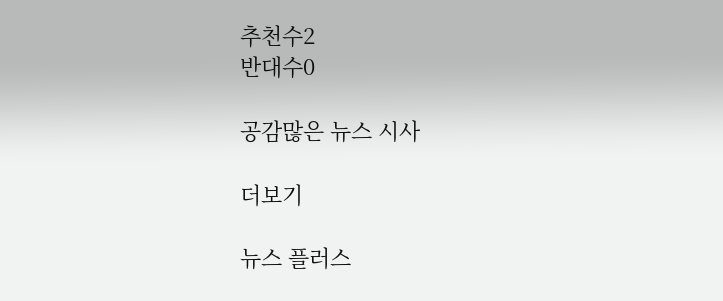추천수2
반대수0

공감많은 뉴스 시사

더보기

뉴스 플러스